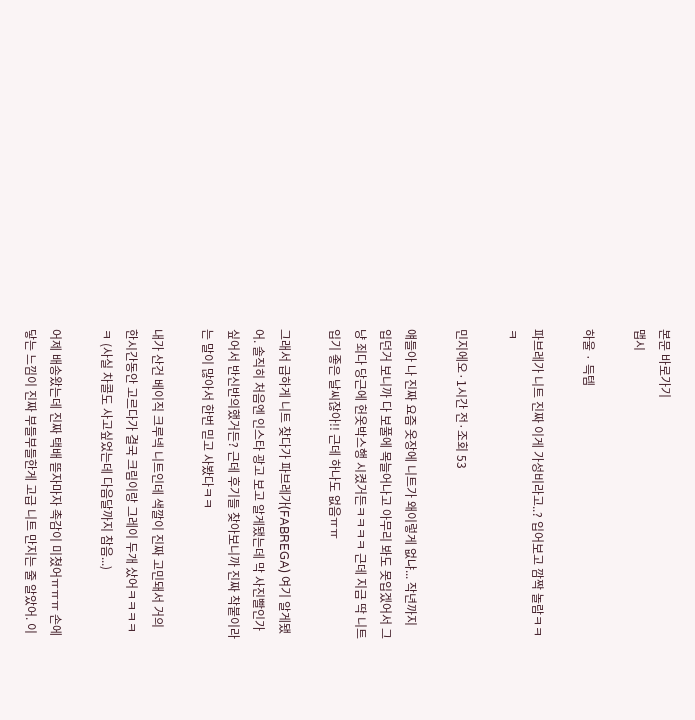본문 바로가기
맵시

하울 · 득템

파브레가 니트 진짜 이게 가성비라고..? 입어보고 깜짝 놀람ㅋㅋㅋ

민지에오·1시간 전·조회 53

얘들아 나 진짜 요즘 옷장에 니트가 왜이렇게 없냐... 작년까지 입던거 보니까 다 보풀에 목늘어나고 아무리 봐도 못입겠어서 그냥 죄다 당근에 헌옷박스행 시켰거든ㅋㅋㅋㅋ 근데 지금 딱 니트 입기 좋은 날씨잖아!! 근데 하나도 없음ㅠㅠ

그래서 급하게 니트 찾다가 파브레가(FABREGA) 여기 알게됐어. 솔직히 처음엔 인스타 광고 보고 알게됐는데 막 사진빨인가 싶어서 반신반의했거든? 근데 후기들 찾아보니까 진짜 착붙이라는 말이 많아서 한번 믿고 사봤다ㅋㅋ

내가 산건 베이직 크루넥 니트인데 색깔이 진짜 고민돼서 거의 한시간동안 고르다가 결국 크림이랑 그레이 두개 샀어ㅋㅋㅋㅋㅋ (사실 차콜도 사고싶었는데 다음달까지 참음...)

어제 배송왔는데 진짜 택배 뜯자마자 촉감이 미쳤어ㅠㅠㅠ 손에 닿는 느낌이 진짜 부들부들한게 고급 니트 만지는 줄 알았어. 이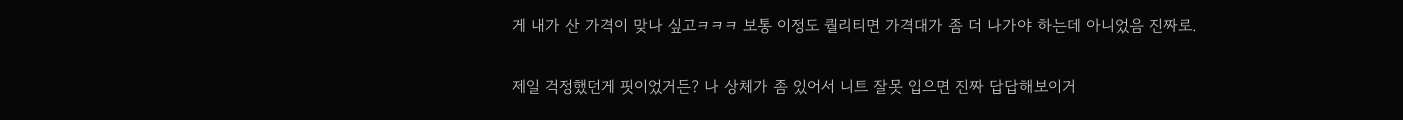게 내가 산 가격이 맞나 싶고ㅋㅋㅋ 보통 이정도 퀄리티면 가격대가 좀 더 나가야 하는데 아니었음 진짜로.

제일 걱정했던게 핏이었거든? 나 상체가 좀 있어서 니트 잘못 입으면 진짜 답답해보이거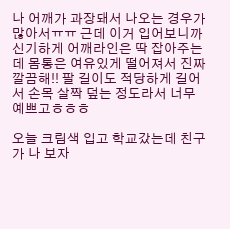나 어깨가 과장돼서 나오는 경우가 많아서ㅠㅠ 근데 이거 입어보니까 신기하게 어깨라인은 딱 잡아주는데 몸통은 여유있게 떨어져서 진짜 깔끔해!! 팔 길이도 적당하게 길어서 손목 살짝 덮는 정도라서 너무 예쁘고ㅎㅎㅎ

오늘 크림색 입고 학교갔는데 친구가 나 보자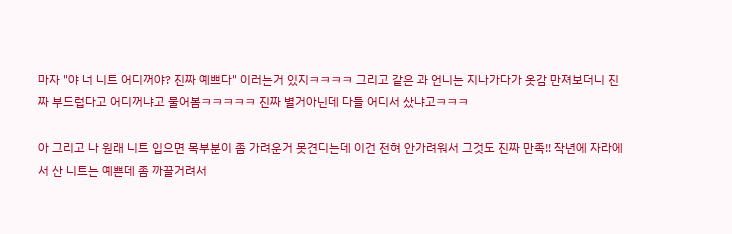마자 "야 너 니트 어디꺼야? 진짜 예쁘다" 이러는거 있지ㅋㅋㅋㅋ 그리고 같은 과 언니는 지나가다가 옷감 만져보더니 진짜 부드럽다고 어디꺼냐고 물어봄ㅋㅋㅋㅋㅋ 진짜 별거아닌데 다들 어디서 샀냐고ㅋㅋㅋ

아 그리고 나 원래 니트 입으면 목부분이 좀 가려운거 못견디는데 이건 전혀 안가려워서 그것도 진짜 만족!! 작년에 자라에서 산 니트는 예쁜데 좀 까끌거려서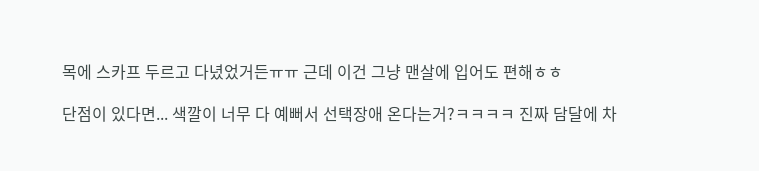목에 스카프 두르고 다녔었거든ㅠㅠ 근데 이건 그냥 맨살에 입어도 편해ㅎㅎ

단점이 있다면... 색깔이 너무 다 예뻐서 선택장애 온다는거?ㅋㅋㅋㅋ 진짜 담달에 차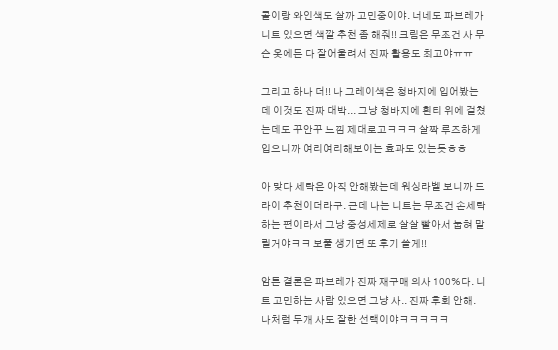콜이랑 와인색도 살까 고민중이야. 너네도 파브레가 니트 있으면 색깔 추천 좀 해줘!! 크림은 무조건 사 무슨 옷에든 다 잘어울려서 진짜 활용도 최고야ㅠㅠ

그리고 하나 더!! 나 그레이색은 청바지에 입어봤는데 이것도 진짜 대박... 그냥 청바지에 흰티 위에 걸쳤는데도 꾸안꾸 느낌 제대로고ㅋㅋㅋ 살짝 루즈하게 입으니까 여리여리해보이는 효과도 있는듯ㅎㅎ

아 맞다 세탁은 아직 안해봤는데 워싱라벨 보니까 드라이 추천이더라구. 근데 나는 니트는 무조건 손세탁 하는 편이라서 그냥 중성세제로 살살 빨아서 눕혀 말릴거야ㅋㅋ 보풀 생기면 또 후기 쓸게!!

암튼 결론은 파브레가 진짜 재구매 의사 100%다. 니트 고민하는 사람 있으면 그냥 사.. 진짜 후회 안해. 나처럼 두개 사도 잘한 선택이야ㅋㅋㅋㅋㅋ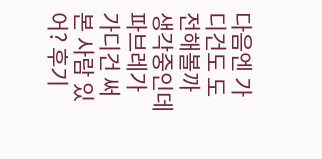다음엔 가디건도 도전해볼까 생각중인데 파브레가 가디건 써본 사람 있어? 후기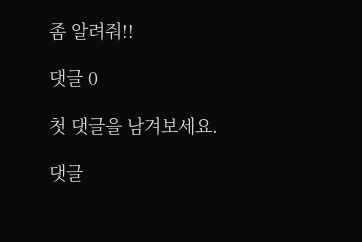좀 알려줘!!

댓글 0

첫 댓글을 남겨보세요.

댓글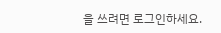을 쓰려면 로그인하세요.